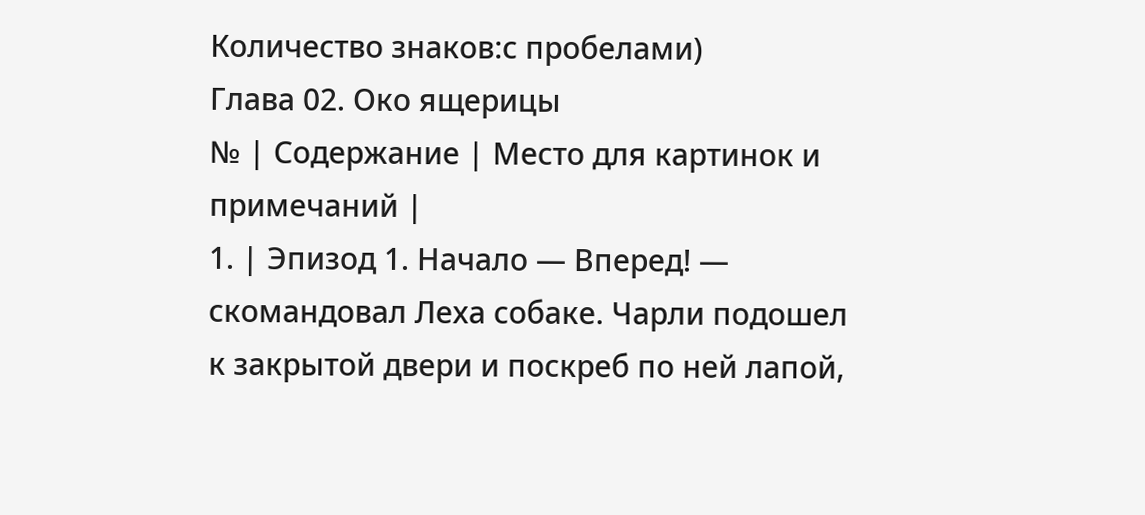Количество знаков:с пробелами)
Глава 02. Око ящерицы
№ | Содержание | Место для картинок и примечаний |
1. | Эпизод 1. Начало — Вперед! — скомандовал Леха собаке. Чарли подошел к закрытой двери и поскреб по ней лапой,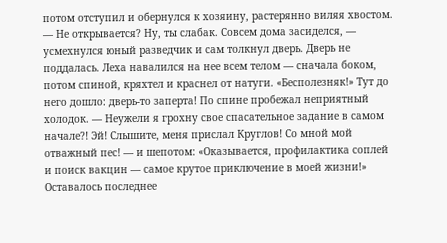потом отступил и обернулся к хозяину, растерянно виляя хвостом. — Не открывается? Ну, ты слабак. Совсем дома засиделся, — усмехнулся юный разведчик и сам толкнул дверь. Дверь не поддалась. Леха навалился на нее всем телом — сначала боком, потом спиной, кряхтел и краснел от натуги. «Бесполезняк!» Тут до него дошло: дверь-то заперта! По спине пробежал неприятный холодок. — Неужели я грохну свое спасательное задание в самом начале?! Эй! Слышите, меня прислал Круглов! Со мной мой отважный пес! — и шепотом: «Оказывается, профилактика соплей и поиск вакцин — самое крутое приключение в моей жизни!» Оставалось последнее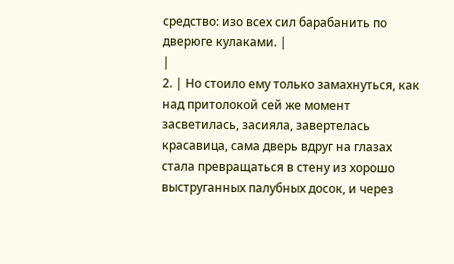средство: изо всех сил барабанить по дверюге кулаками. |
|
2. | Но стоило ему только замахнуться, как над притолокой сей же момент засветилась, засияла, завертелась красавица, сама дверь вдруг на глазах стала превращаться в стену из хорошо выструганных палубных досок, и через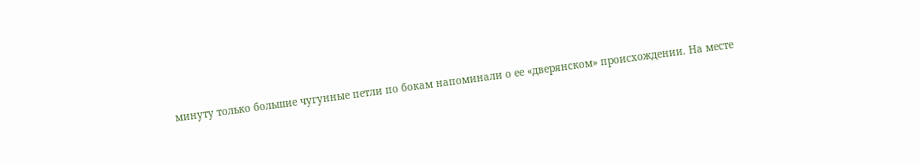минуту только большие чугунные петли по бокам напоминали о ее «дверянском» происхождении. На месте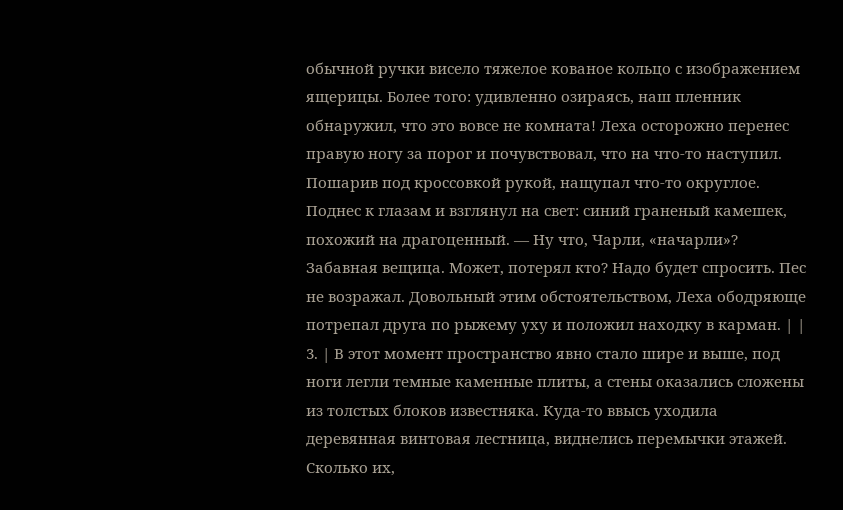обычной ручки висело тяжелое кованое кольцо с изображением ящерицы. Более того: удивленно озираясь, наш пленник обнаружил, что это вовсе не комната! Леха осторожно перенес правую ногу за порог и почувствовал, что на что-то наступил. Пошарив под кроссовкой рукой, нащупал что-то округлое. Поднес к глазам и взглянул на свет: синий граненый камешек, похожий на драгоценный. — Ну что, Чарли, «начарли»? Забавная вещица. Может, потерял кто? Надо будет спросить. Пес не возражал. Довольный этим обстоятельством, Леха ободряюще потрепал друга по рыжему уху и положил находку в карман. | |
3. | В этот момент пространство явно стало шире и выше, под ноги легли темные каменные плиты, а стены оказались сложены из толстых блоков известняка. Куда-то ввысь уходила деревянная винтовая лестница, виднелись перемычки этажей. Сколько их,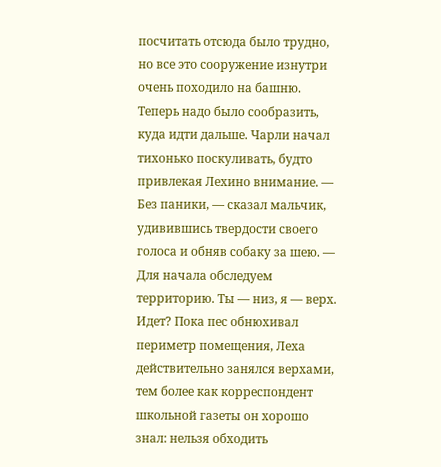посчитать отсюда было трудно, но все это сооружение изнутри очень походило на башню. Теперь надо было сообразить, куда идти дальше. Чарли начал тихонько поскуливать, будто привлекая Лехино внимание. — Без паники, — сказал мальчик, удивившись твердости своего голоса и обняв собаку за шею. — Для начала обследуем территорию. Ты — низ, я — верх. Идет? Пока пес обнюхивал периметр помещения, Леха действительно занялся верхами, тем более как корреспондент школьной газеты он хорошо знал: нельзя обходить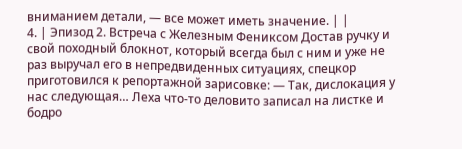вниманием детали, — все может иметь значение. | |
4. | Эпизод 2. Встреча с Железным Фениксом Достав ручку и свой походный блокнот, который всегда был с ним и уже не раз выручал его в непредвиденных ситуациях, спецкор приготовился к репортажной зарисовке: — Так, дислокация у нас следующая… Леха что-то деловито записал на листке и бодро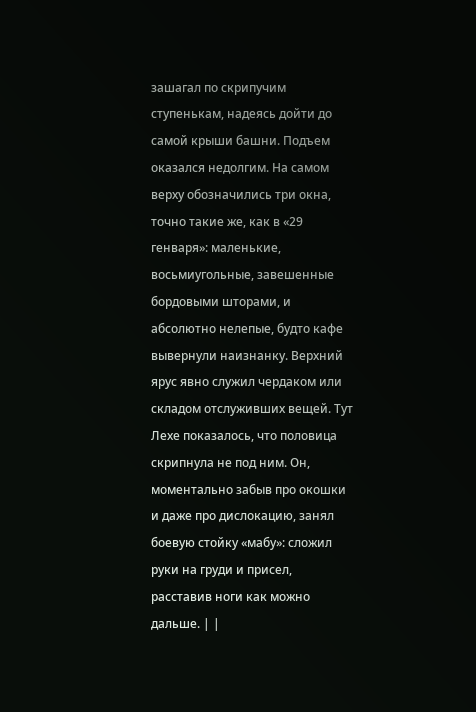зашагал по скрипучим ступенькам, надеясь дойти до самой крыши башни. Подъем оказался недолгим. На самом верху обозначились три окна, точно такие же, как в «29 генваря»: маленькие, восьмиугольные, завешенные бордовыми шторами, и абсолютно нелепые, будто кафе вывернули наизнанку. Верхний ярус явно служил чердаком или складом отслуживших вещей. Тут Лехе показалось, что половица скрипнула не под ним. Он, моментально забыв про окошки и даже про дислокацию, занял боевую стойку «мабу»: сложил руки на груди и присел, расставив ноги как можно дальше. | |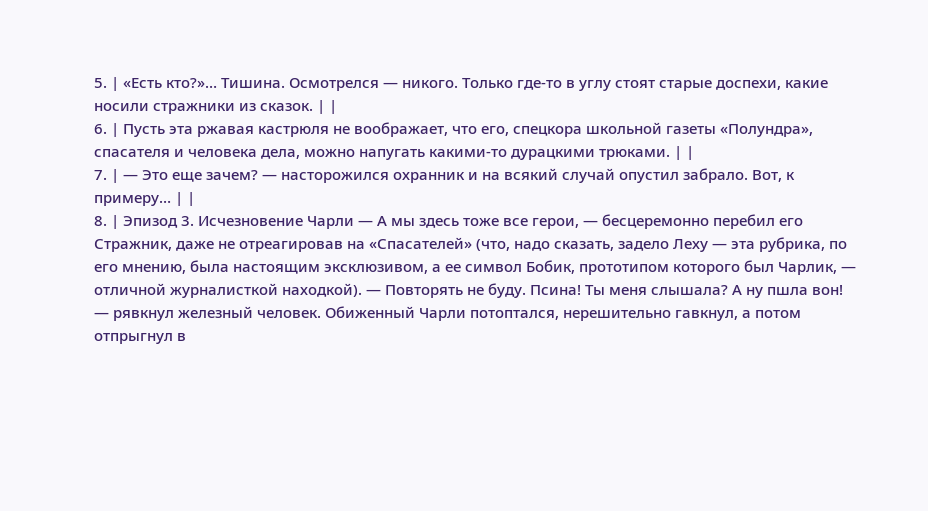5. | «Есть кто?»… Тишина. Осмотрелся — никого. Только где-то в углу стоят старые доспехи, какие носили стражники из сказок. | |
6. | Пусть эта ржавая кастрюля не воображает, что его, спецкора школьной газеты «Полундра», спасателя и человека дела, можно напугать какими-то дурацкими трюками. | |
7. | — Это еще зачем? — насторожился охранник и на всякий случай опустил забрало. Вот, к примеру… | |
8. | Эпизод 3. Исчезновение Чарли — А мы здесь тоже все герои, — бесцеремонно перебил его Стражник, даже не отреагировав на «Спасателей» (что, надо сказать, задело Леху — эта рубрика, по его мнению, была настоящим эксклюзивом, а ее символ Бобик, прототипом которого был Чарлик, — отличной журналисткой находкой). — Повторять не буду. Псина! Ты меня слышала? А ну пшла вон! — рявкнул железный человек. Обиженный Чарли потоптался, нерешительно гавкнул, а потом отпрыгнул в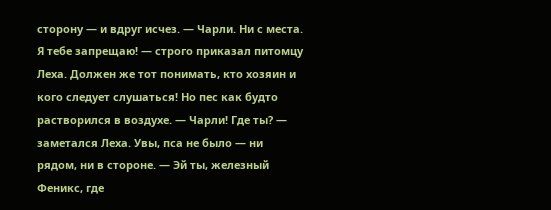сторону — и вдруг исчез. — Чарли. Ни с места. Я тебе запрещаю! — строго приказал питомцу Леха. Должен же тот понимать, кто хозяин и кого следует слушаться! Но пес как будто растворился в воздухе. — Чарли! Где ты? — заметался Леха. Увы, пса не было — ни рядом, ни в стороне. — Эй ты, железный Феникс, где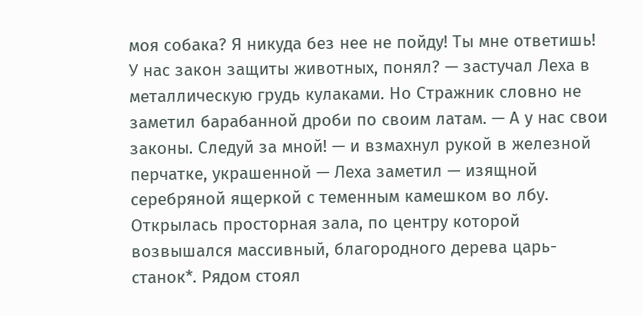моя собака? Я никуда без нее не пойду! Ты мне ответишь! У нас закон защиты животных, понял? — застучал Леха в металлическую грудь кулаками. Но Стражник словно не заметил барабанной дроби по своим латам. — А у нас свои законы. Следуй за мной! — и взмахнул рукой в железной перчатке, украшенной — Леха заметил — изящной серебряной ящеркой с теменным камешком во лбу. Открылась просторная зала, по центру которой возвышался массивный, благородного дерева царь-станок*. Рядом стоял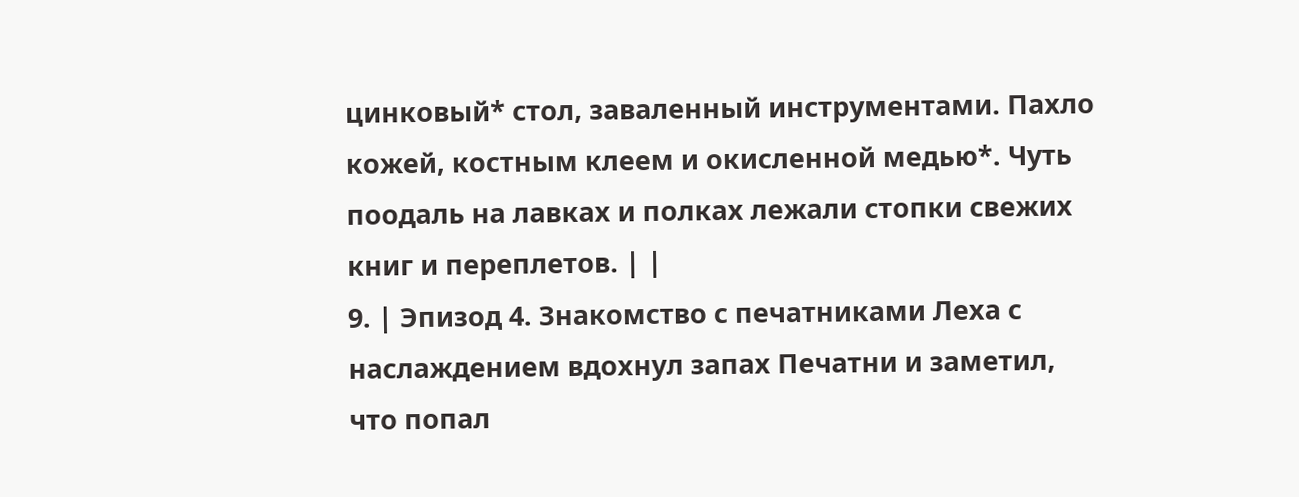цинковый* стол, заваленный инструментами. Пахло кожей, костным клеем и окисленной медью*. Чуть поодаль на лавках и полках лежали стопки свежих книг и переплетов. | |
9. | Эпизод 4. Знакомство с печатниками Леха с наслаждением вдохнул запах Печатни и заметил, что попал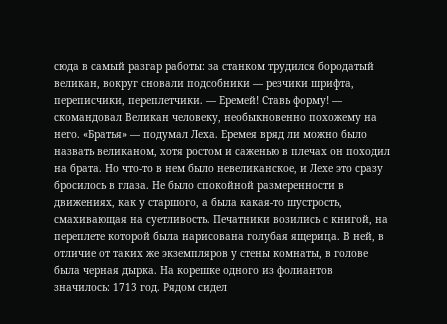сюда в самый разгар работы: за станком трудился бородатый великан, вокруг сновали подсобники — резчики шрифта, переписчики, переплетчики. — Еремей! Ставь форму! — скомандовал Великан человеку, необыкновенно похожему на него. «Братья» — подумал Леха. Еремея вряд ли можно было назвать великаном, хотя ростом и саженью в плечах он походил на брата. Но что-то в нем было невеликанское, и Лехе это сразу бросилось в глаза. Не было спокойной размеренности в движениях, как у старшого, а была какая-то шустрость, смахивающая на суетливость. Печатники возились с книгой, на переплете которой была нарисована голубая ящерица. В ней, в отличие от таких же экземпляров у стены комнаты, в голове была черная дырка. На корешке одного из фолиантов значилось: 1713 год. Рядом сидел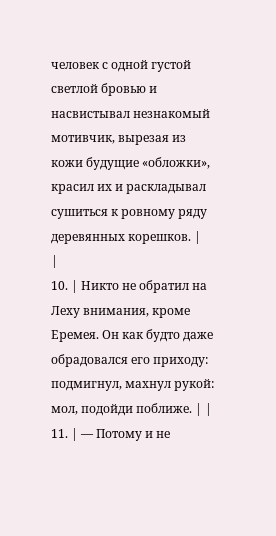человек с одной густой светлой бровью и насвистывал незнакомый мотивчик, вырезая из кожи будущие «обложки», красил их и раскладывал сушиться к ровному ряду деревянных корешков. |
|
10. | Никто не обратил на Леху внимания, кроме Еремея. Он как будто даже обрадовался его приходу: подмигнул, махнул рукой: мол, подойди поближе. | |
11. | — Потому и не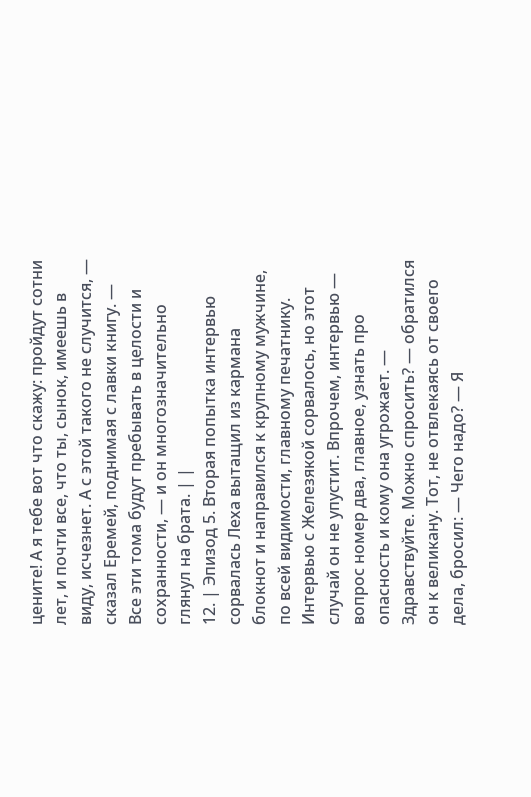цените! А я тебе вот что скажу: пройдут сотни лет, и почти все, что ты, сынок, имеешь в виду, исчезнет. А с этой такого не случится, — сказал Еремей, поднимая с лавки книгу. — Все эти тома будут пребывать в целости и сохранности, — и он многозначительно глянул на брата. | |
12. | Эпизод 5. Вторая попытка интервью сорвалась Леха вытащил из кармана блокнот и направился к крупному мужчине, по всей видимости, главному печатнику. Интервью с Железякой сорвалось, но этот случай он не упустит. Впрочем, интервью — вопрос номер два, главное, узнать про опасность и кому она угрожает. — Здравствуйте. Можно спросить? — обратился он к великану. Тот, не отвлекаясь от своего дела, бросил: — Чего надо? — Я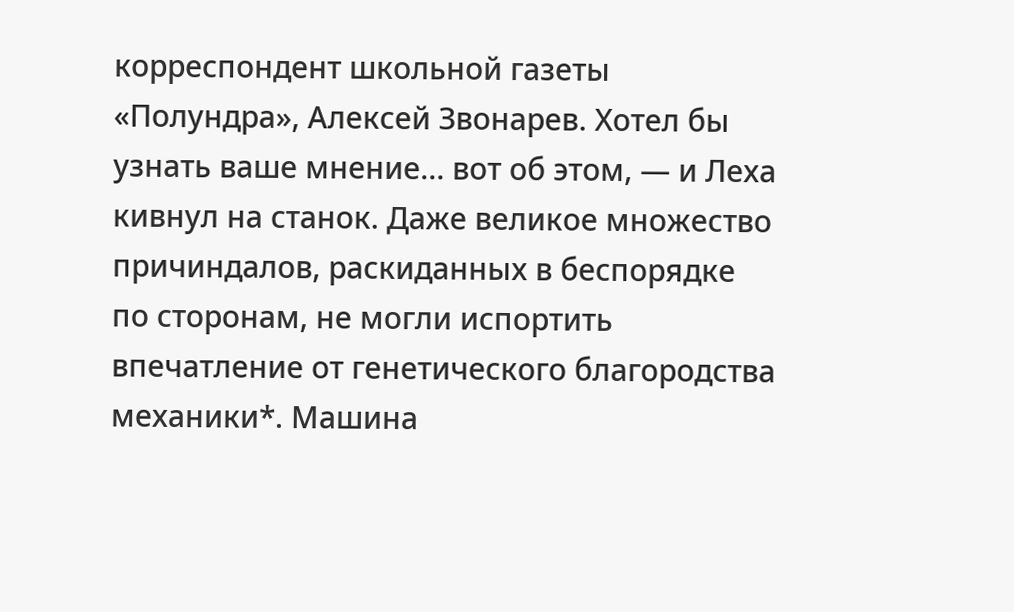корреспондент школьной газеты «Полундра», Алексей Звонарев. Хотел бы узнать ваше мнение… вот об этом, — и Леха кивнул на станок. Даже великое множество причиндалов, раскиданных в беспорядке по сторонам, не могли испортить впечатление от генетического благородства механики*. Машина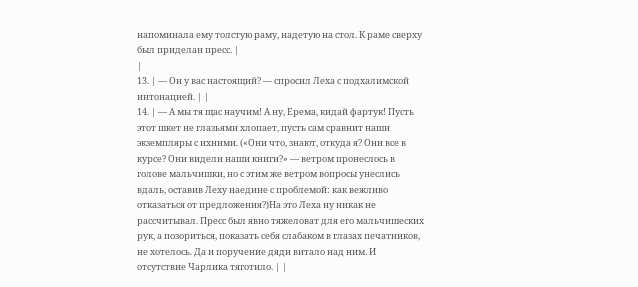напоминала ему толстую раму, надетую на стол. К раме сверху был приделан пресс. |
|
13. | — Он у вас настоящий? — спросил Леха с подхалимской интонацией. | |
14. | — А мы тя щас научим! А ну, Ерема, кидай фартук! Пусть этот шкет не глазьями хлопает, пусть сам сравнит наши экземпляры с ихними. («Они что, знают, откуда я? Они все в курсе? Они видели наши книги?» — ветром пронеслось в голове мальчишки, но с этим же ветром вопросы унеслись вдаль, оставив Леху наедине с проблемой: как вежливо отказаться от предложения?)На это Леха ну никак не рассчитывал. Пресс был явно тяжеловат для его мальчишеских рук, а позориться, показать себя слабаком в глазах печатников, не хотелось. Да и поручение дяди витало над ним. И отсутствие Чарлика тяготило. | |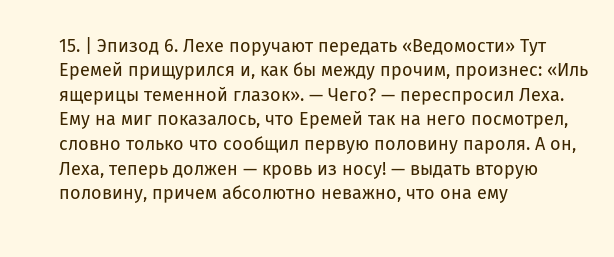15. | Эпизод 6. Лехе поручают передать «Ведомости» Тут Еремей прищурился и, как бы между прочим, произнес: «Иль ящерицы теменной глазок». — Чего? — переспросил Леха. Ему на миг показалось, что Еремей так на него посмотрел, словно только что сообщил первую половину пароля. А он, Леха, теперь должен — кровь из носу! — выдать вторую половину, причем абсолютно неважно, что она ему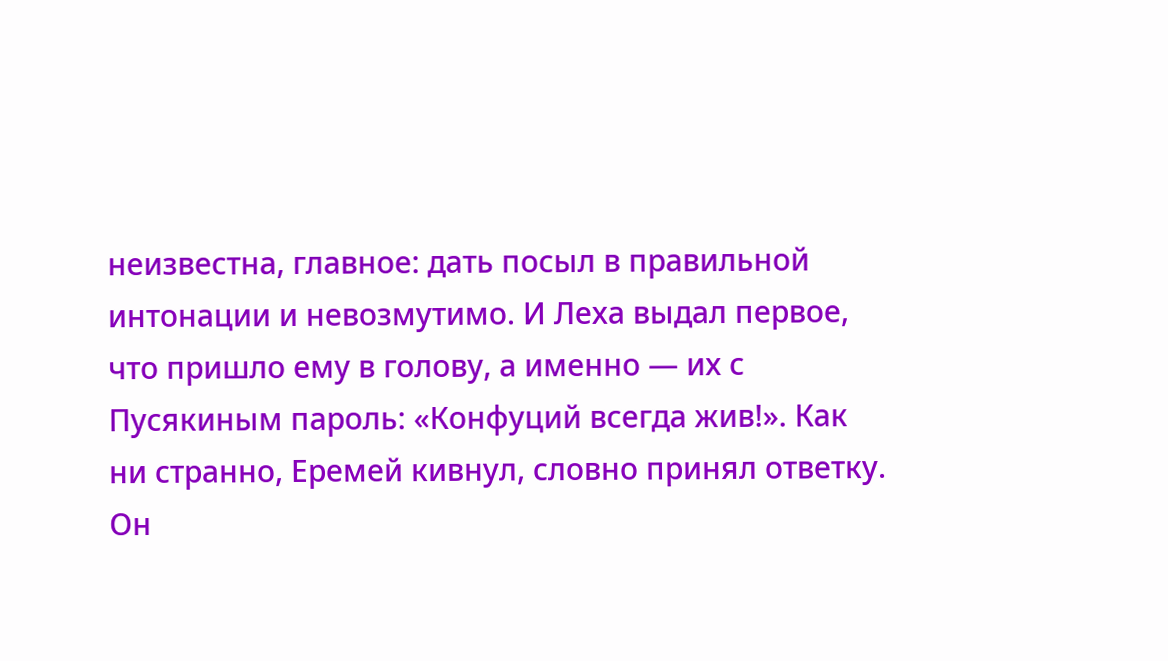неизвестна, главное: дать посыл в правильной интонации и невозмутимо. И Леха выдал первое, что пришло ему в голову, а именно — их с Пусякиным пароль: «Конфуций всегда жив!». Как ни странно, Еремей кивнул, словно принял ответку. Он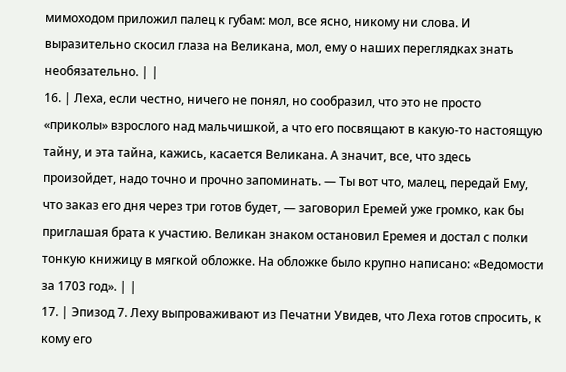мимоходом приложил палец к губам: мол, все ясно, никому ни слова. И выразительно скосил глаза на Великана, мол, ему о наших переглядках знать необязательно. | |
16. | Леха, если честно, ничего не понял, но сообразил, что это не просто «приколы» взрослого над мальчишкой, а что его посвящают в какую-то настоящую тайну, и эта тайна, кажись, касается Великана. А значит, все, что здесь произойдет, надо точно и прочно запоминать. — Ты вот что, малец, передай Ему, что заказ его дня через три готов будет, — заговорил Еремей уже громко, как бы приглашая брата к участию. Великан знаком остановил Еремея и достал с полки тонкую книжицу в мягкой обложке. На обложке было крупно написано: «Ведомости за 1703 год». | |
17. | Эпизод 7. Леху выпроваживают из Печатни Увидев, что Леха готов спросить, к кому его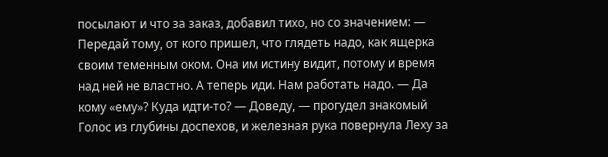посылают и что за заказ, добавил тихо, но со значением: — Передай тому, от кого пришел, что глядеть надо, как ящерка своим теменным оком. Она им истину видит, потому и время над ней не властно. А теперь иди. Нам работать надо. — Да кому «ему»? Куда идти-то? — Доведу, — прогудел знакомый Голос из глубины доспехов, и железная рука повернула Леху за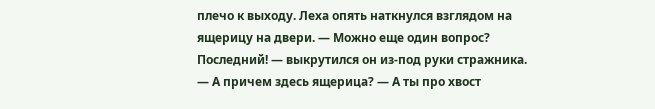плечо к выходу. Леха опять наткнулся взглядом на ящерицу на двери. — Можно еще один вопрос? Последний! — выкрутился он из-под руки стражника. — А причем здесь ящерица? — А ты про хвост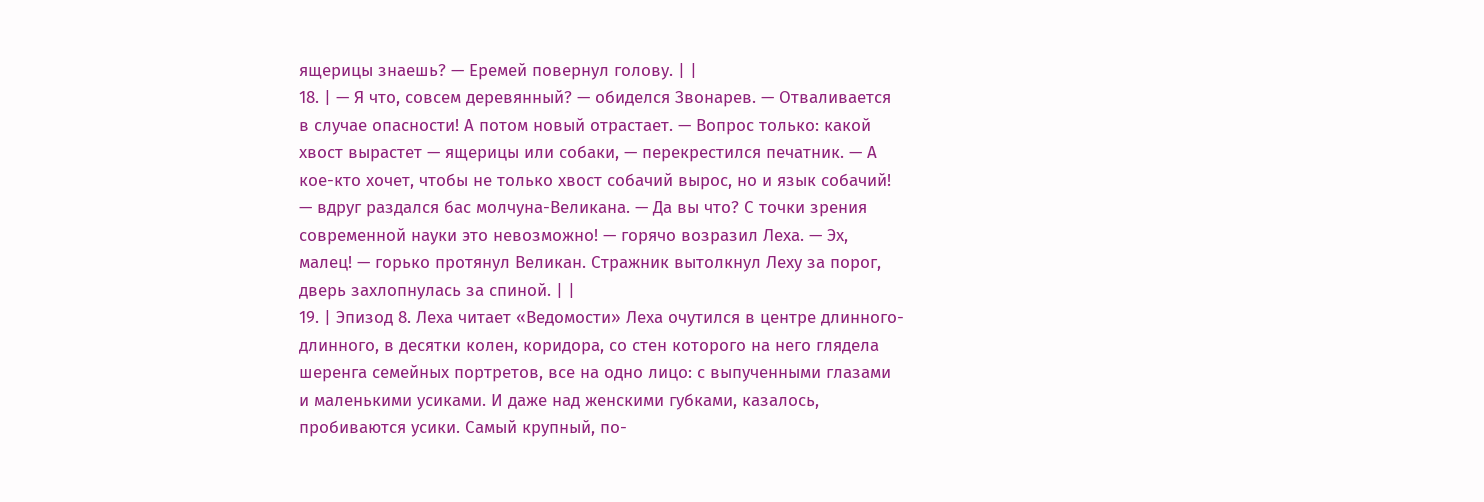ящерицы знаешь? — Еремей повернул голову. | |
18. | — Я что, совсем деревянный? — обиделся Звонарев. — Отваливается в случае опасности! А потом новый отрастает. — Вопрос только: какой хвост вырастет — ящерицы или собаки, — перекрестился печатник. — А кое-кто хочет, чтобы не только хвост собачий вырос, но и язык собачий! — вдруг раздался бас молчуна-Великана. — Да вы что? С точки зрения современной науки это невозможно! — горячо возразил Леха. — Эх, малец! — горько протянул Великан. Стражник вытолкнул Леху за порог, дверь захлопнулась за спиной. | |
19. | Эпизод 8. Леха читает «Ведомости» Леха очутился в центре длинного-длинного, в десятки колен, коридора, со стен которого на него глядела шеренга семейных портретов, все на одно лицо: с выпученными глазами и маленькими усиками. И даже над женскими губками, казалось, пробиваются усики. Самый крупный, по-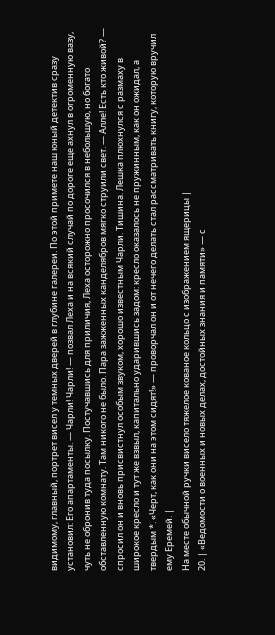видимому, главный, портрет висел у темных дверей в глубине галереи. По этой примете наш юный детектив сразу установил: Его апартаменты. — Чарли! Чарли! — позвал Леха и на всякий случай по дороге еще ахнул в огроменную вазу, чуть не обронив туда посылку. Постучавшись для приличия, Леха осторожно просочился в небольшую, но богато обставленную комнату. Там никого не было. Пара зажженных канделябров мягко струили свет. — Алле! Есть кто живой? — спросил он и вновь присвистнул особым звуком, хорошо известным Чарли. Тишина. Лешка плюхнулся с размаху в широкое кресло и тут же взвыл, капитально ударившись задом: кресло оказалось не пружинным, как он ожидал, а твердым *. «Черт, как они на этом сидят!» — проворчал он и от нечего делать стал рассматривать книгу, которую вручил ему Еремей. |
На месте обычной ручки висело тяжелое кованое кольцо с изображением ящерицы |
20. | «Ведомости о военных и новых делах, достойных знания и памяти» — с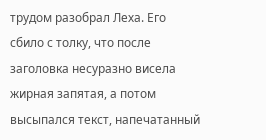трудом разобрал Леха. Его сбило с толку, что после заголовка несуразно висела жирная запятая, а потом высыпался текст, напечатанный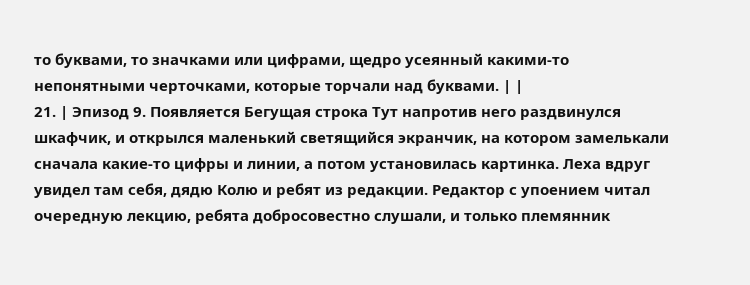то буквами, то значками или цифрами, щедро усеянный какими-то непонятными черточками, которые торчали над буквами. | |
21. | Эпизод 9. Появляется Бегущая строка Тут напротив него раздвинулся шкафчик, и открылся маленький светящийся экранчик, на котором замелькали сначала какие-то цифры и линии, а потом установилась картинка. Леха вдруг увидел там себя, дядю Колю и ребят из редакции. Редактор с упоением читал очередную лекцию, ребята добросовестно слушали, и только племянник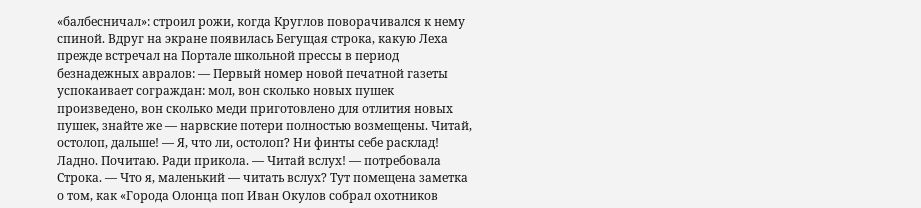«балбесничал»: строил рожи, когда Круглов поворачивался к нему спиной. Вдруг на экране появилась Бегущая строка, какую Леха прежде встречал на Портале школьной прессы в период безнадежных авралов: — Первый номер новой печатной газеты успокаивает сограждан: мол, вон сколько новых пушек произведено, вон сколько меди приготовлено для отлития новых пушек, знайте же — нарвские потери полностью возмещены. Читай, остолоп, дальше! — Я, что ли, остолоп? Ни финты себе расклад! Ладно. Почитаю. Ради прикола. — Читай вслух! — потребовала Строка. — Что я, маленький — читать вслух? Тут помещена заметка о том, как «Города Олонца поп Иван Окулов собрал охотников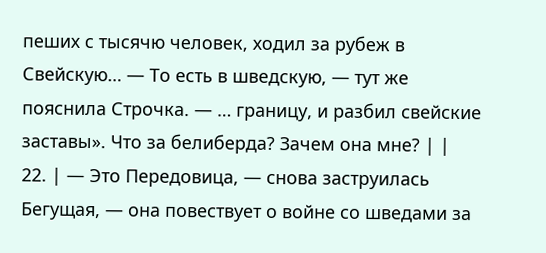пеших с тысячю человек, ходил за рубеж в Свейскую… — То есть в шведскую, — тут же пояснила Строчка. — … границу, и разбил свейские заставы». Что за белиберда? Зачем она мне? | |
22. | — Это Передовица, — снова заструилась Бегущая, — она повествует о войне со шведами за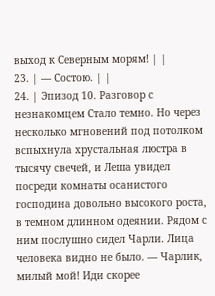выход к Северным морям! | |
23. | — Состою. | |
24. | Эпизод 10. Разговор с незнакомцем Стало темно. Но через несколько мгновений под потолком вспыхнула хрустальная люстра в тысячу свечей, и Леша увидел посреди комнаты осанистого господина довольно высокого роста, в темном длинном одеянии. Рядом с ним послушно сидел Чарли. Лица человека видно не было. — Чарлик, милый мой! Иди скорее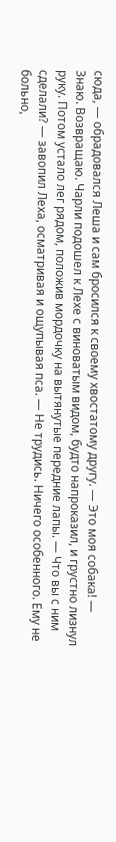сюда, — обрадовался Леша и сам бросился к своему хвостатому другу. — Это моя собака! — Знаю. Возвращаю. Чарли подошел к Лехе с виноватым видом, будто напроказил, и грустно лизнул руку. Потом устало лег рядом, положив мордочку на вытянутые передние лапы. — Что вы с ним сделали? — завопил Леха, осматривая и ощупывая пса. — Не трудись. Ничего особенного. Ему не больно,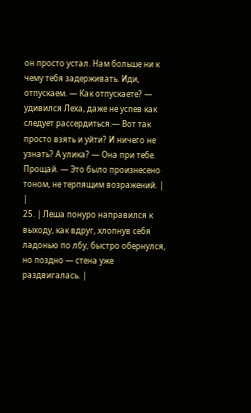он просто устал. Нам больше ни к чему тебя задерживать. Иди, отпускаем. — Как отпускаете? — удивился Леха, даже не успев как следует рассердиться.— Вот так просто взять и уйти? И ничего не узнать? А улика? — Она при тебе. Прощай. — Это было произнесено тоном, не терпящим возражений. | |
25. | Леша понуро направился к выходу, как вдруг, хлопнув себя ладонью по лбу, быстро обернулся, но поздно — стена уже раздвигалась. |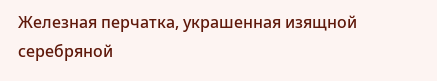Железная перчатка, украшенная изящной серебряной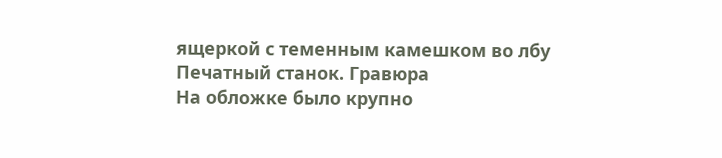ящеркой с теменным камешком во лбу
Печатный станок. Гравюра
На обложке было крупно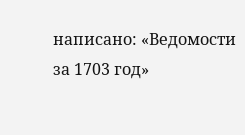написано: «Ведомости за 1703 год»